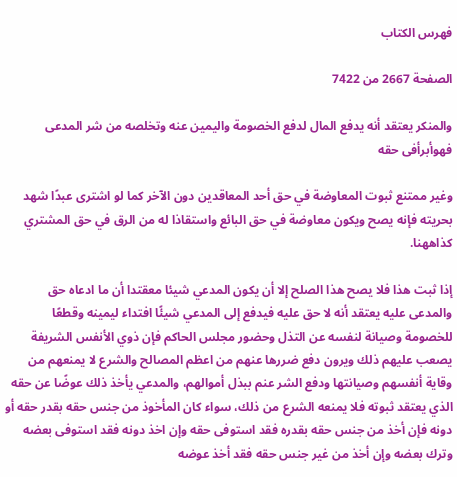فهرس الكتاب

الصفحة 2667 من 7422

والمنكر يعتقد أنه يدفع المال لدفع الخصومة واليمين عنه وتخلصه من شر المدعى فهوأبرأفى حقه

وغير ممتنع ثبوت المعاوضة في حق أحد المعاقدين دون الآخر كما لو اشترى عبدًا شهد بحريته فإنه يصح ويكون معاوضة في حق البائع واستقاذا له من الرق في حق المشتري كذاههنا.

إذا ثبت هذا فلا يصح هذا الصلح إلا أن يكون المدعي شيئا معقتدا أن ما ادعاه حق والمدعى عليه يعتقد أنه لا حق عليه فيدفع إلى المدعي شيئًا افتداء ليمينه وقطعًا للخصومة وصيانة لنفسه عن التذل وحضور مجلس الحاكم فإن ذوي الأنفس الشريفة يصعب عليهم ذلك ويرون دفع ضررها عنهم من اعظم المصالح والشرع لا يمنعهم من وقاية أنفسهم وصيانتها ودفع الشر عنم ببذل أموالهم، والمدعي يأخذ ذلك عوضًا عن حقه الذي يعتقد ثبوته فلا يمنعه الشرع من ذلك، سواء كان المأخوذ من جنس حقه بقدر حقه أو دونه فإن أخذ من جنس حقه بقدره فقد استوفى حقه وإن اخذ دونه فقد استوفى بعضه وترك بعضه وإن أخذ من غير جنس حقه فقد أخذ عوضه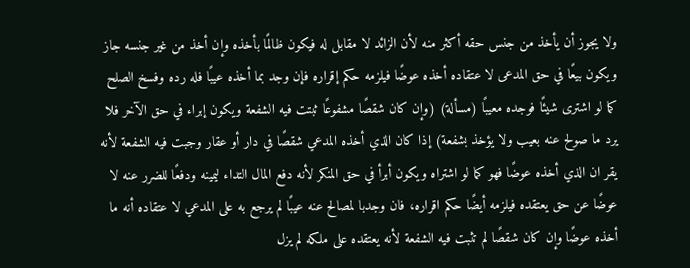ولا يجوز أن يأخذ من جنس حقه أكثر منه لأن الزائد لا مقابل له فيكون ظالمًا بأخذه وإن أخذ من غير جنسه جاز ويكون بيعًا في حق المدعى لا عتقاده أخذه عوضًا فيلزمه حكم إقراره فإن وجد بما أخذه عيبًا فله رده وفسخ الصلح كما لو اشترى شيئًا فوجده معيبًا (مسألة) (وإن كان شقصًا مشفوعًا ثبتت فيه الشفعة ويكون إبراء في حق الآخر فلا يرد ما صولح عنه بعيب ولا يؤخذ بشفعة) إذا كان الذي أخذه المدعي شقصًا في دار أو عقار وجبت فيه الشفعة لأنه يقر ان الذي أخذه عوضًا فهو كما لو اشتراه ويكون أبرأ في حق المنكر لأنه دفع المال التداء ليمينه ودفعًا للضرر عنه لا عوضًا عن حق يعتقده فيلزمه أيضًا حكم اقراره، فان وجدبا لمصالح عنه عيبًا لم يرجع به على المدعي لا عتقاده أنه ما أخذه عوضًا وإن كان شقصًا لم تثبت فيه الشفعة لأنه يعتقده على ملكه لم يزل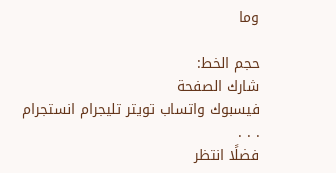وما

حجم الخط:
شارك الصفحة
فيسبوك واتساب تويتر تليجرام انستجرام
. . .
فضلًا انتظر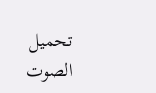تحميل الصوت